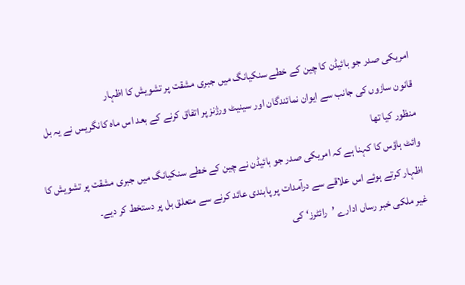امریکی صدر جو بائیڈن کا چین کے خطے سنکیانگ میں جبری مشقت پر تشویش کا اظہار
قانون سازوں کی جانب سے ایوان نمائندگان اور سینیٹ ورژنز پر اتفاق کرنے کے بعد اس ماہ کانگریس نے یہ بل منظور کیا تھا
وائٹ ہاؤس کا کہنا ہے کہ امریکی صدر جو بائیڈن نے چین کے خطے سنکیانگ میں جبری مشقت پر تشویش کا اظہار کرتے ہوئے اس علاقے سے درآمدات پر پابندی عائد کرنے سے متعلق بل پر دستخط کر دیے۔
غیر ملکی خبر رساں ادارے ’رائٹرز‘ کی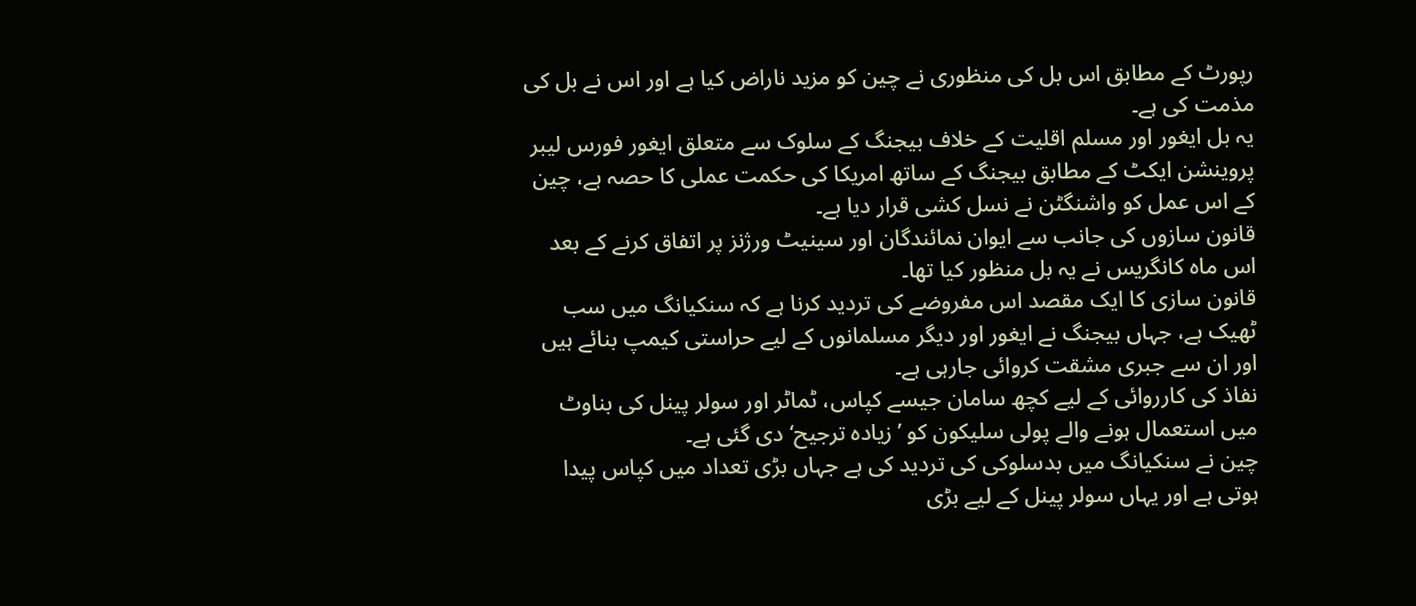رپورٹ کے مطابق اس بل کی منظوری نے چین کو مزید ناراض کیا ہے اور اس نے بل کی مذمت کی ہے۔
یہ بل ایغور اور مسلم اقلیت کے خلاف بیجنگ کے سلوک سے متعلق ایغور فورس لیبر پروینشن ایکٹ کے مطابق بیجنگ کے ساتھ امریکا کی حکمت عملی کا حصہ ہے، چین کے اس عمل کو واشنگٹن نے نسل کشی قرار دیا ہے۔
قانون سازوں کی جانب سے ایوان نمائندگان اور سینیٹ ورژنز پر اتفاق کرنے کے بعد اس ماہ کانگریس نے یہ بل منظور کیا تھا۔
قانون سازی کا ایک مقصد اس مفروضے کی تردید کرنا ہے کہ سنکیانگ میں سب ٹھیک ہے، جہاں بیجنگ نے ایغور اور دیگر مسلمانوں کے لیے حراستی کیمپ بنائے ہیں اور ان سے جبری مشقت کروائی جارہی ہے۔
نفاذ کی کارروائی کے لیے کچھ سامان جیسے کپاس، ٹماٹر اور سولر پینل کی بناوٹ میں استعمال ہونے والے پولی سلیکون کو ’زیادہ ترجیح‘ دی گئی ہے۔
چین نے سنکیانگ میں بدسلوکی کی تردید کی ہے جہاں بڑی تعداد میں کپاس پیدا ہوتی ہے اور یہاں سولر پینل کے لیے بڑی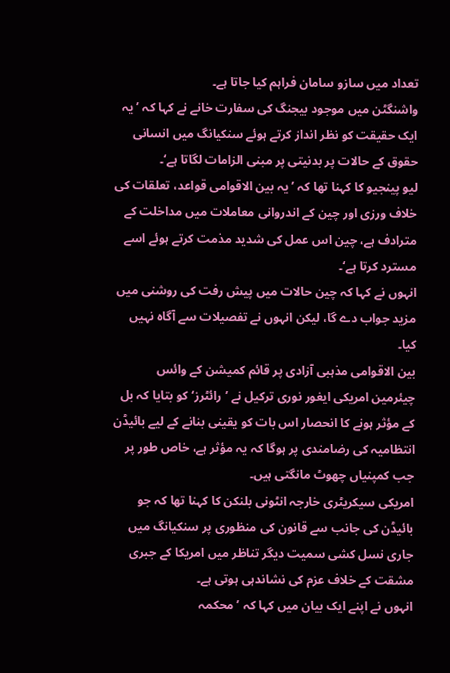تعداد میں سازو سامان فراہم کیا جاتا ہے۔
واشنگٹن میں موجود بیجنگ کی سفارت خانے نے کہا کہ ’یہ ایک حقیقت کو نظر انداز کرتے ہوئے سنکیانگ میں انسانی حقوق کے حالات پر بدنیتی پر مبنی الزامات لگاتا ہے‘۔
لیو پینجیو کا کہنا تھا کہ ’یہ بین الاقوامی قواعد، تعلقات کی خلاف ورزی اور چین کے اندروانی معاملات میں مداخلت کے مترادف ہے، چین اس عمل کی شدید مذمت کرتے ہوئے اسے مسترد کرتا ہے‘۔
انہوں نے کہا کہ چین حالات میں پیش رفت کی روشنی میں مزید جواب دے گا، لیکن انہوں نے تفصیلات سے آگاہ نہیں کیا۔
بین الاقوامی مذہبی آزادی پر قائم کمیشن کے وائس چیئرمین امریکی ایغور نوری ترکیل نے ’رائٹرز‘ کو بتایا کہ بل کے مؤثر ہونے کا انحصار اس بات کو یقینی بنانے کے لیے بائیڈن انتظامیہ کی رضامندی پر ہوگا کہ یہ مؤثر ہے، خاص طور پر جب کمپنیاں چھوٹ مانگتی ہیں۔
امریکی سیکریٹری خارجہ انٹونی بلنکن کا کہنا تھا کہ جو بائیڈن کی جانب سے قانون کی منظوری پر سنکیانگ میں جاری نسل کشی سمیت دیگر تناظر میں امریکا کے جبری مشقت کے خلاف عزم کی نشاندہی ہوتی ہے۔
انہوں نے اپنے ایک بیان میں کہا کہ ’محکمہ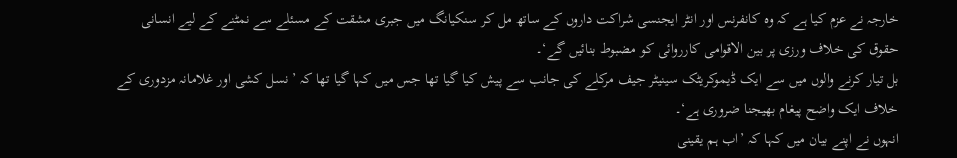خارجہ نے عزم کیا ہے کہ وہ کانفرنس اور انٹر ایجنسی شراکت داروں کے ساتھ مل کر سنکیانگ میں جبری مشقت کے مسئلے سے نمٹنے کے لیے انسانی حقوق کی خلاف ورزی پر بین الاقوامی کارروائی کو مضبوط بنائیں گے‘۔
بل تیار کرنے والوں میں سے ایک ڈیموکریٹک سینیٹر جیف مرکلے کی جانب سے پیش کیا گیا تھا جس میں کہا گیا تھا کہ ’نسل کشی اور غلامانہ مزدوری کے خلاف ایک واضح پیغام بھیجنا ضروری ہے‘۔
انہوں نے اپنے بیان میں کہا کہ ’اب ہم یقینی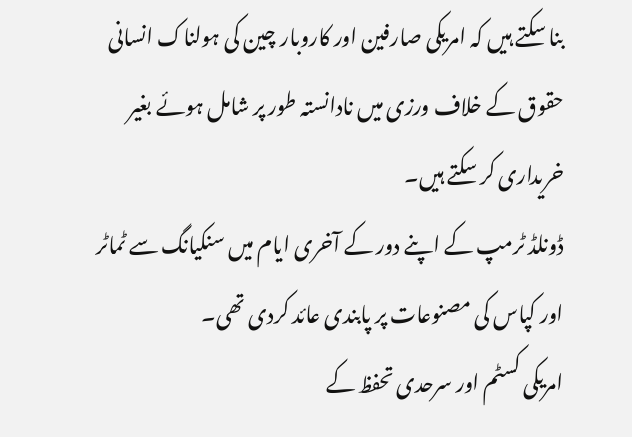بنا سکتے ہیں کہ امریکی صارفین اور کاروبار چین کی ہولناک انسانی حقوق کے خلاف ورزی میں نادانستہ طور پر شامل ہوئے بغیر خریداری کر سکتے ہیں۔
ڈونلڈ ٹرمپ کے اپنے دور کے آخری ایام میں سنکیانگ سے ٹماٹر اور کپاس کی مصنوعات پر پابندی عائد کردی تھی۔
امریکی کسٹم اور سرحدی تحفظ کے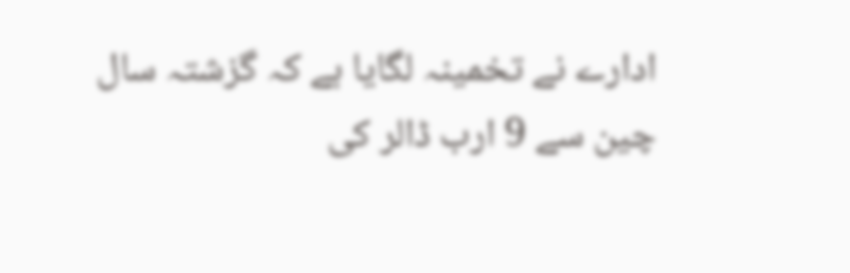ادارے نے تخمینہ لگایا ہے کہ گزشتہ سال چین سے 9 ارب ڈالر کی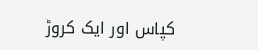کپاس اور ایک کروڑ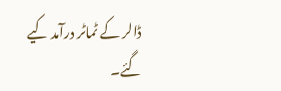ڈالر کے ٹماٹر درآمد کیے گئے۔